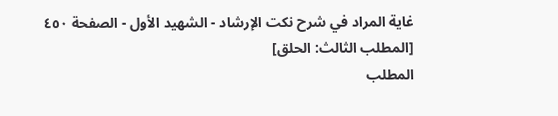غاية المراد في شرح نكت الإرشاد - الشهيد الأول - الصفحة ٤٥٠
[المطلب الثالث: الحلق]
المطلب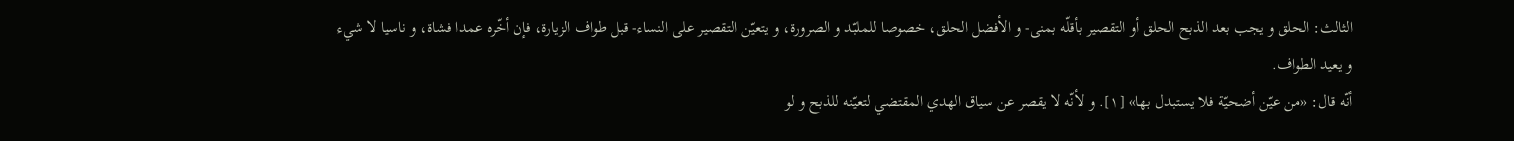الثالث: الحلق و يجب بعد الذبح الحلق أو التقصير بأقلّه بمنى- و الأفضل الحلق، خصوصا للملبّد و الصرورة، و يتعيّن التقصير على النساء- قبل طواف الزيارة، فإن أخّره عمدا فشاة، و ناسيا لا شيء و يعيد الطواف.
أنّه قال: «من عيّن أضحيّة فلا يستبدل بها» [١]. و لأنّه لا يقصر عن سياق الهدي المقتضي لتعيّنه للذبح و لو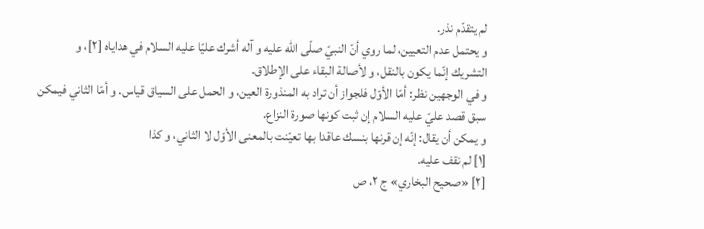لم يتقدّم نذر.
و يحتمل عدم التعيين، لما روي أنّ النبيّ صلّى الله عليه و آله أشرك عليّا عليه السلام في هداياه [٢]، و التشريك إنّما يكون بالنقل، و لأصالة البقاء على الإطلاق.
و في الوجهين نظر: أمّا الأوّل فلجواز أن تراد به المنذورة العين، و الحمل على السياق قياس. و أمّا الثاني فيمكن سبق قصد عليّ عليه السلام إن ثبت كونها صورة النزاع.
و يمكن أن يقال: إنّه إن قرنها بنسك عاقدا بها تعيّنت بالمعنى الأوّل لا الثاني، و كذا
[١] لم نقف عليه.
[٢] «صحيح البخاري» ج ٢، ص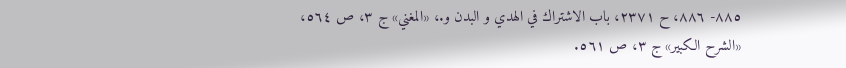٨٨٥- ٨٨٦، ح ٢٣٧١، باب الاشتراك في الهدي و البدن و.، «المغني» ج ٣، ص ٥٦٤، «الشرح الكبير» ج ٣، ص ٥٦١.